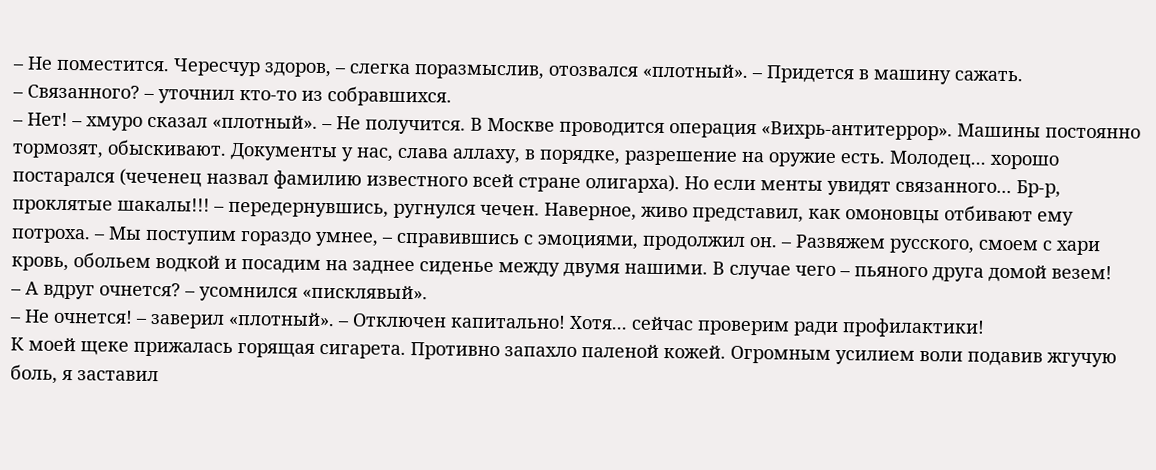– Не поместится. Чересчур здоров, – слегка поразмыслив, отозвался «плотный». – Придется в машину сажать.
– Связанного? – уточнил кто-то из собравшихся.
– Нет! – хмуро сказал «плотный». – Не получится. В Москве проводится операция «Вихрь-антитеррор». Машины постоянно тормозят, обыскивают. Документы у нас, слава аллаху, в порядке, разрешение на оружие есть. Молодец... хорошо постарался (чеченец назвал фамилию известного всей стране олигарха). Но если менты увидят связанного... Бр-р, проклятые шакалы!!! – передернувшись, ругнулся чечен. Наверное, живо представил, как омоновцы отбивают ему потроха. – Мы поступим гораздо умнее, – справившись с эмоциями, продолжил он. – Развяжем русского, смоем с хари кровь, обольем водкой и посадим на заднее сиденье между двумя нашими. В случае чего – пьяного друга домой везем!
– А вдруг очнется? – усомнился «писклявый».
– Не очнется! – заверил «плотный». – Отключен капитально! Хотя... сейчас проверим ради профилактики!
К моей щеке прижалась горящая сигарета. Противно запахло паленой кожей. Огромным усилием воли подавив жгучую боль, я заставил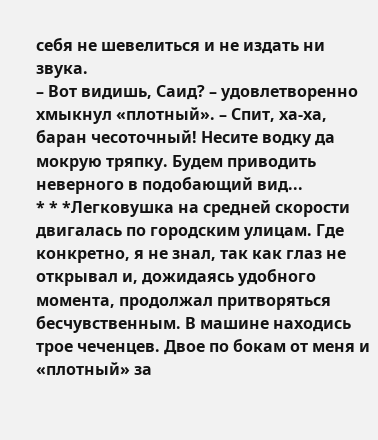себя не шевелиться и не издать ни звука.
– Вот видишь, Саид? – удовлетворенно хмыкнул «плотный». – Спит, ха-ха, баран чесоточный! Несите водку да мокрую тряпку. Будем приводить неверного в подобающий вид...
* * *Легковушка на средней скорости двигалась по городским улицам. Где конкретно, я не знал, так как глаз не открывал и, дожидаясь удобного момента, продолжал притворяться бесчувственным. В машине находись трое чеченцев. Двое по бокам от меня и «плотный» за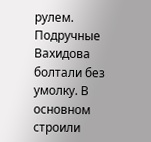рулем. Подручные Вахидова болтали без умолку. В основном строили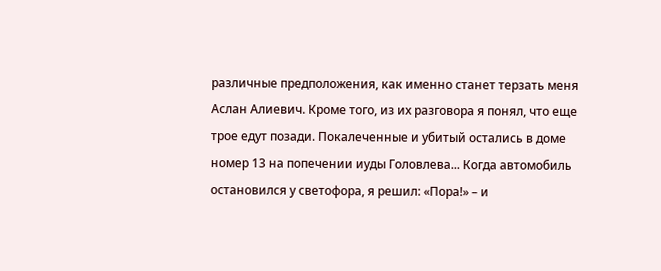различные предположения, как именно станет терзать меня Аслан Алиевич. Кроме того, из их разговора я понял, что еще трое едут позади. Покалеченные и убитый остались в доме номер 13 на попечении иуды Головлева... Когда автомобиль остановился у светофора, я решил: «Пора!» – и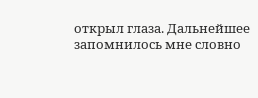открыл глаза. Дальнейшее запомнилось мне словно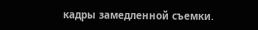кадры замедленной съемки.